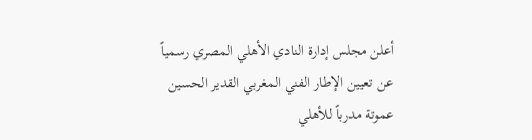أعلن مجلس إدارة النادي الأهلي المصري رسمياً عن تعيين الإطار الفني المغربي القدير الحسين عموتة مدرباً للأهلي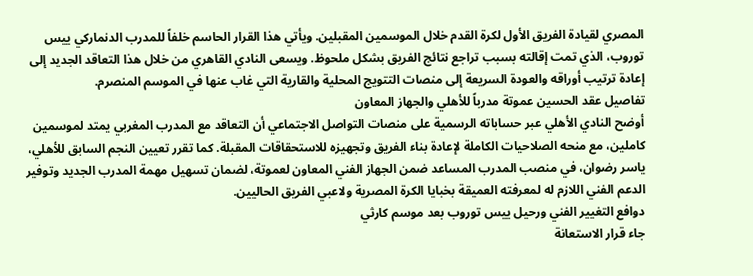المصري لقيادة الفريق الأول لكرة القدم خلال الموسمين المقبلين. ويأتي هذا القرار الحاسم خلفاً للمدرب الدنماركي ييس توروب، الذي تمت إقالته بسبب تراجع نتائج الفريق بشكل ملحوظ. ويسعى النادي القاهري من خلال هذا التعاقد الجديد إلى إعادة ترتيب أوراقه والعودة السريعة إلى منصات التتويج المحلية والقارية التي غاب عنها في الموسم المنصرم.
تفاصيل عقد الحسين عموتة مدرباً للأهلي والجهاز المعاون
أوضح النادي الأهلي عبر حساباته الرسمية على منصات التواصل الاجتماعي أن التعاقد مع المدرب المغربي يمتد لموسمين كاملين، مع منحه الصلاحيات الكاملة لإعادة بناء الفريق وتجهيزه للاستحقاقات المقبلة. كما تقرر تعيين النجم السابق للأهلي، ياسر رضوان، في منصب المدرب المساعد ضمن الجهاز الفني المعاون لعموتة، لضمان تسهيل مهمة المدرب الجديد وتوفير الدعم الفني اللازم له لمعرفته العميقة بخبايا الكرة المصرية ولاعبي الفريق الحاليين.
دوافع التغيير الفني ورحيل ييس توروب بعد موسم كارثي
جاء قرار الاستعانة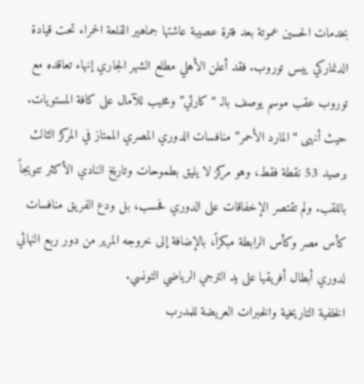بخدمات الحسين عموتة بعد فترة عصيبة عاشتها جماهير القلعة الحمراء تحت قيادة الدنماركي ييس توروب. فقد أعلن الأهلي مطلع الشهر الجاري إنهاء تعاقده مع توروب عقب موسم يوصف بالـ “كارثي” ومخيب للآمال على كافة المستويات. حيث أنهى “المارد الأحمر” منافسات الدوري المصري الممتاز في المركز الثالث برصيد 53 نقطة فقط، وهو مركز لا يليق بطموحات وتاريخ النادي الأكثر تتويجاً باللقب. ولم تقتصر الإخفاقات على الدوري فحسب، بل ودع الفريق منافسات كأس مصر وكأس الرابطة مبكراً، بالإضافة إلى خروجه المرير من دور ربع النهائي لدوري أبطال أفريقيا على يد الترجي الرياضي التونسي.
الخلفية التاريخية والخبرات العريضة للمدرب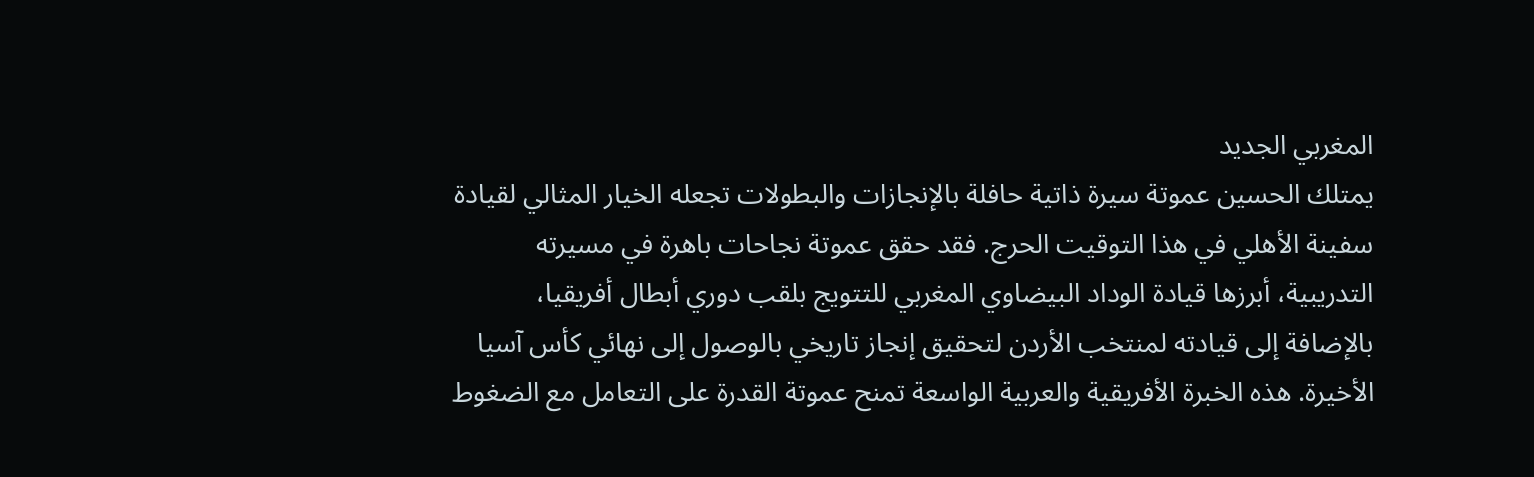المغربي الجديد
يمتلك الحسين عموتة سيرة ذاتية حافلة بالإنجازات والبطولات تجعله الخيار المثالي لقيادة سفينة الأهلي في هذا التوقيت الحرج. فقد حقق عموتة نجاحات باهرة في مسيرته التدريبية، أبرزها قيادة الوداد البيضاوي المغربي للتتويج بلقب دوري أبطال أفريقيا، بالإضافة إلى قيادته لمنتخب الأردن لتحقيق إنجاز تاريخي بالوصول إلى نهائي كأس آسيا الأخيرة. هذه الخبرة الأفريقية والعربية الواسعة تمنح عموتة القدرة على التعامل مع الضغوط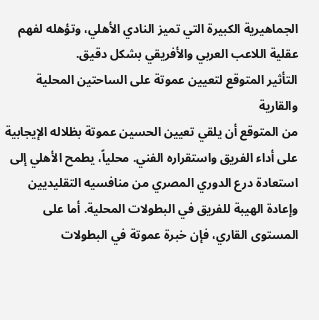الجماهيرية الكبيرة التي تميز النادي الأهلي، وتؤهله لفهم عقلية اللاعب العربي والأفريقي بشكل دقيق.
التأثير المتوقع لتعيين عموتة على الساحتين المحلية والقارية
من المتوقع أن يلقي تعيين الحسين عموتة بظلاله الإيجابية على أداء الفريق واستقراره الفني. محلياً، يطمح الأهلي إلى استعادة درع الدوري المصري من منافسيه التقليديين وإعادة الهيبة للفريق في البطولات المحلية. أما على المستوى القاري، فإن خبرة عموتة في البطولات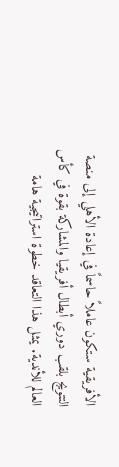الأفريقية ستكون عاملاً حاسماً في إعادة الأهلي إلى منصة التتويج بلقب دوري أبطال أفريقيا والمشاركة بقوة في كأس العالم للأندية. يمثل هذا التعاقد خطوة استراتيجية هامة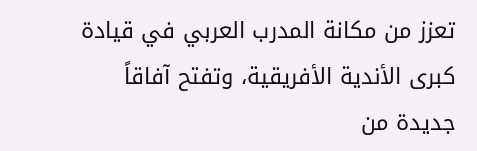تعزز من مكانة المدرب العربي في قيادة كبرى الأندية الأفريقية، وتفتح آفاقاً جديدة من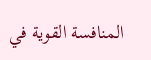المنافسة القوية في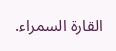القارة السمراء.